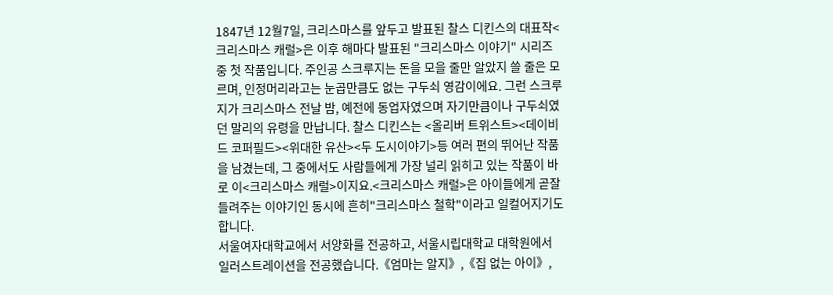1847년 12월7일, 크리스마스를 앞두고 발표된 찰스 디킨스의 대표작<크리스마스 캐럴>은 이후 해마다 발표된 "크리스마스 이야기" 시리즈 중 첫 작품입니다. 주인공 스크루지는 돈을 모을 줄만 알았지 쓸 줄은 모르며, 인정머리라고는 눈곱만큼도 없는 구두쇠 영감이에요. 그런 스크루지가 크리스마스 전날 밤, 예전에 동업자였으며 자기만큼이나 구두쇠였던 말리의 유령을 만납니다. 찰스 디킨스는 <올리버 트위스트><데이비드 코퍼필드><위대한 유산><두 도시이야기>등 여러 편의 뛰어난 작품을 남겼는데, 그 중에서도 사람들에게 가장 널리 읽히고 있는 작품이 바로 이<크리스마스 캐럴>이지요.<크리스마스 캐럴>은 아이들에게 곧잘 들려주는 이야기인 동시에 흔히"크리스마스 철학"이라고 일컬어지기도 합니다.
서울여자대학교에서 서양화를 전공하고, 서울시립대학교 대학원에서 일러스트레이션을 전공했습니다.《엄마는 알지》,《집 없는 아이》,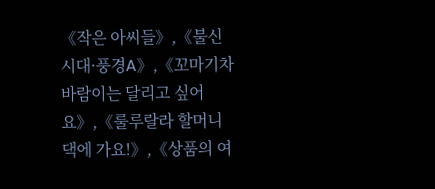《작은 아씨들》,《불신시대·풍경A》,《꼬마기차 바람이는 달리고 싶어요》,《룰루랄라 할머니 댁에 가요!》,《상품의 여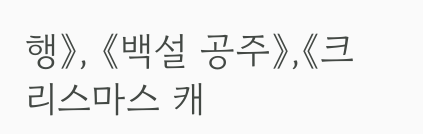행》, 《백설 공주》,《크리스마스 캐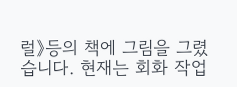럴》등의 책에 그림을 그렸습니다. 현재는 회화 작업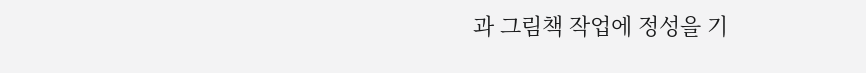과 그림책 작업에 정성을 기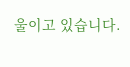울이고 있습니다.